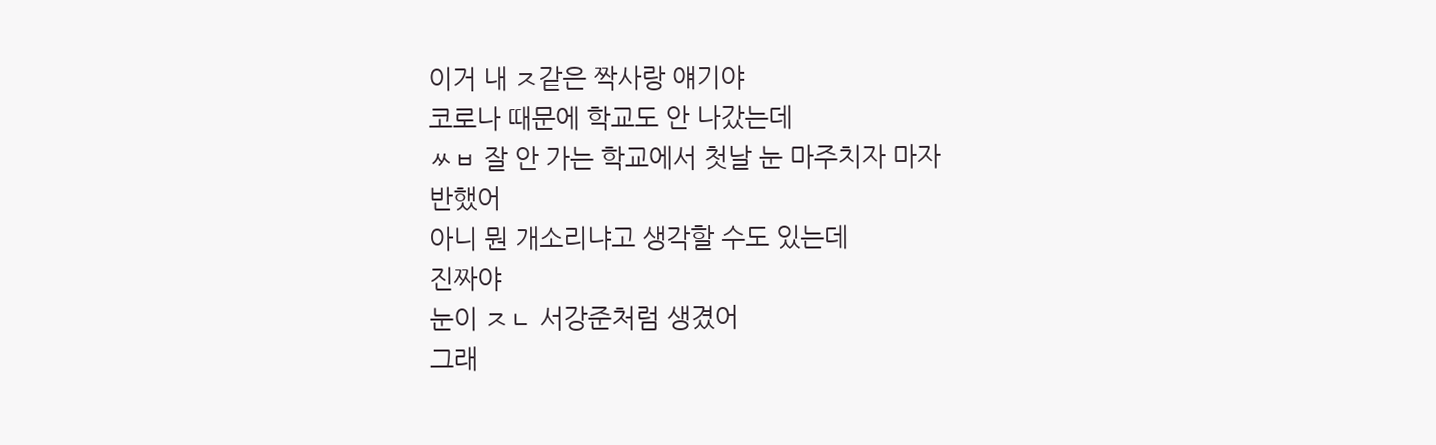이거 내 ㅈ같은 짝사랑 얘기야
코로나 때문에 학교도 안 나갔는데
ㅆㅂ 잘 안 가는 학교에서 첫날 눈 마주치자 마자
반했어
아니 뭔 개소리냐고 생각할 수도 있는데
진짜야
눈이 ㅈㄴ 서강준처럼 생겼어
그래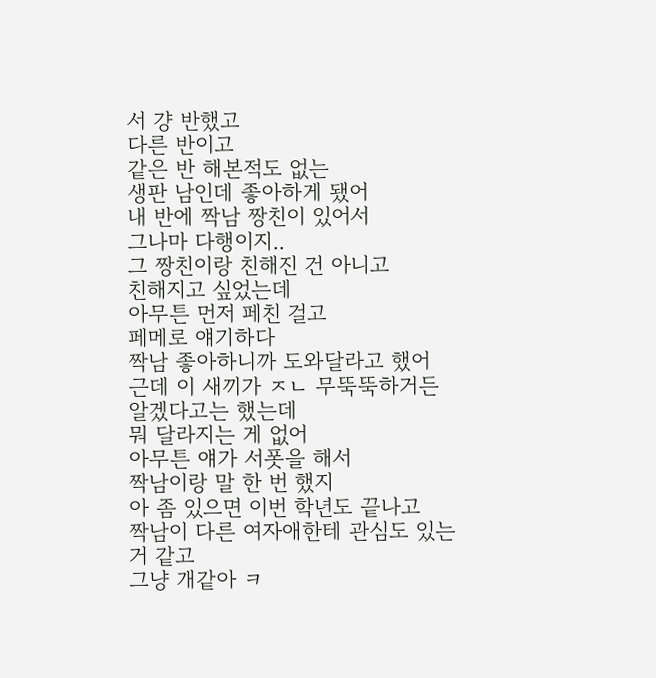서 걍 반했고
다른 반이고
같은 반 해본적도 없는
생판 남인데 좋아하게 됐어
내 반에 짝남 짱친이 있어서
그나마 다행이지..
그 짱친이랑 친해진 건 아니고
친해지고 싶었는데
아무튼 먼저 페친 걸고
페메로 얘기하다
짝남 좋아하니까 도와달라고 했어
근데 이 새끼가 ㅈㄴ 무뚝뚝하거든
알겠다고는 했는데
뭐 달라지는 게 없어
아무튼 얘가 서폿을 해서
짝남이랑 말 한 번 했지
아 좀 있으면 이번 학년도 끝나고
짝남이 다른 여자애한테 관심도 있는 거 같고
그냥 개같아 ㅋ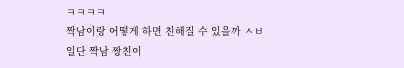ㅋㅋㅋㅋ
짝남이랑 어떻게 하면 친해질 수 있을까 ㅅㅂ
일단 짝남 짱친이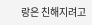랑은 친해지려고